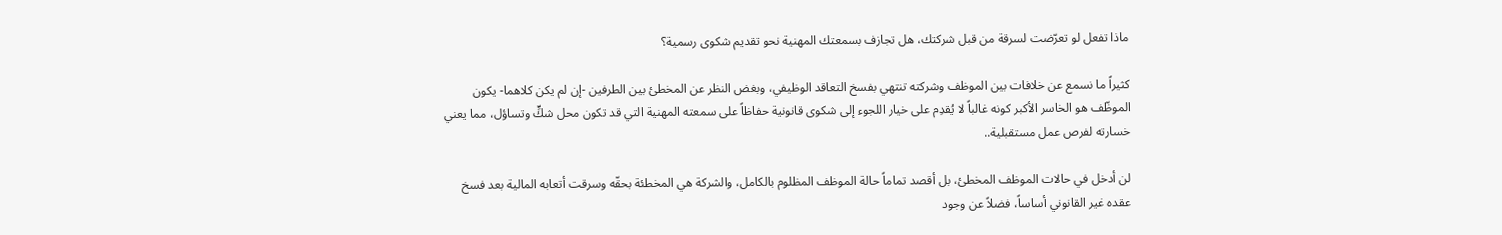ماذا تفعل لو تعرّضت لسرقة من قبل شركتك، هل تجازف بسمعتك المهنية نحو تقديم شكوى رسمية؟

كثيراً ما نسمع عن خلافات بين الموظف وشركته تنتهي بفسخ التعاقد الوظيفي، وبغض النظر عن المخطئ بين الطرفين -إن لم يكن كلاهما- يكون الموظّف هو الخاسر الأكبر كونه غالباً لا يُقدِم على خيار اللجوء إلى شكوى قانونية حفاظاً على سمعته المهنية التي قد تكون محل شكٍّ وتساؤل، مما يعني خسارته لفرص عمل مستقبلية..

لن أدخل في حالات الموظف المخطئ، بل أقصد تماماً حالة الموظف المظلوم بالكامل، والشركة هي المخطئة بحقّه وسرقت أتعابه المالية بعد فسخ عقده غير القانوني أساساً، فضلاً عن وجود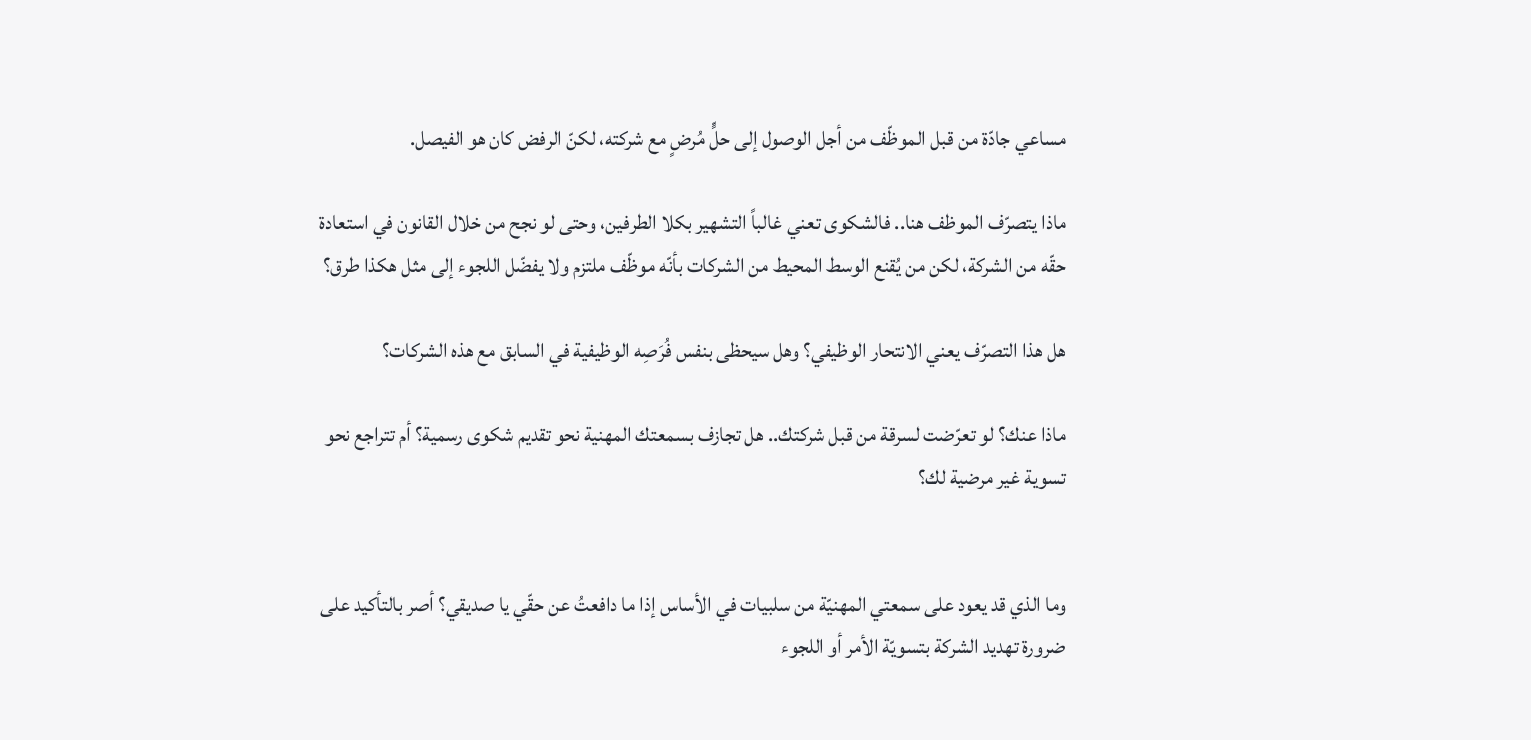مساعي جادّة من قبل الموظّف من أجل الوصول إلى حلٍّ مُرضٍ مع شركته، لكنّ الرفض كان هو الفيصل.

ماذا يتصرّف الموظف هنا.. فالشكوى تعني غالباً التشهير بكلا الطرفين، وحتى لو نجح من خلال القانون في استعادة حقّه من الشركة، لكن من يُقنع الوسط المحيط من الشركات بأنّه موظّف ملتزم ولا يفضّل اللجوء إلى مثل هكذا طرق؟

هل هذا التصرّف يعني الانتحار الوظيفي؟ وهل سيحظى بنفس فُرَصِه الوظيفية في السابق مع هذه الشركات؟

ماذا عنك؟ لو تعرّضت لسرقة من قبل شركتك.. هل تجازف بسمعتك المهنية نحو تقديم شكوى رسمية؟ أم تتراجع نحو تسوية غير مرضية لك؟


وما الذي قد يعود على سمعتي المهنيّة من سلبيات في الأساس إذا ما دافعتُ عن حقّي يا صديقي؟ أصر بالتأكيد على ضرورة تهديد الشركة بتسويّة الأمر أو اللجوء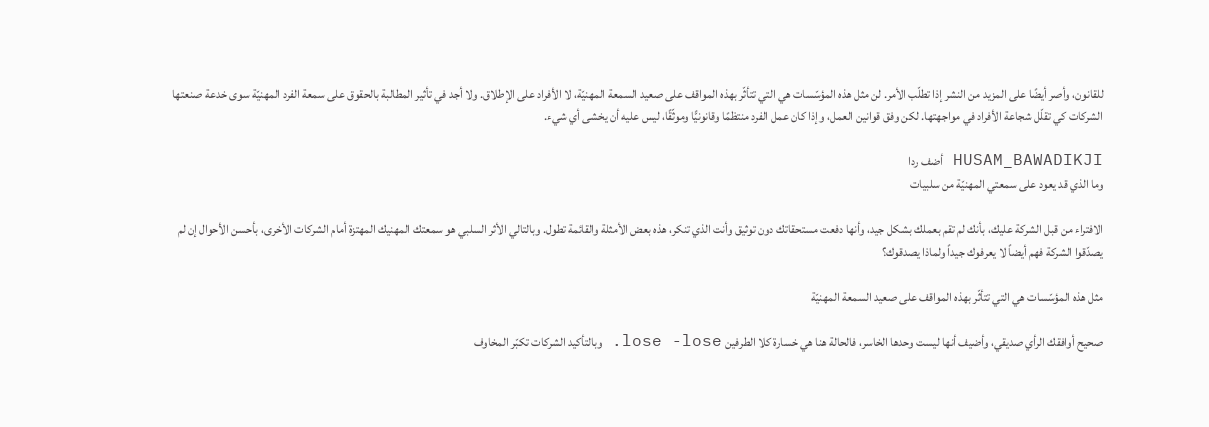للقانون، وأصر أيضًا على المزيد من النشر إذا تطلّب الأمر. لن مثل هذه المؤسّسات هي التي تتأثّر بهذه المواقف على صعيد السمعة المهنيّة، لا الأفراد على الإطلاق. ولا أجد في تأثير المطالبة بالحقوق على سمعة الفرد المهنيّة سوى خدعة صنعتها الشركات كي تقلّل شجاعة الأفراد في مواجهتها. لكن وفق قوانين العمل، وإذا كان عمل الفرد منتظمًا وقانونيًّا وموثّقًا، ليس عليه أن يخشى أي شيء.

HUSAM_BAWADIKJI أضف ردا
وما الذي قد يعود على سمعتي المهنيّة من سلبيات

الافتراء من قبل الشركة عليك، بأنك لم تقم بعملك بشكل جيد، وأنها دفعت مستحقاتك دون توثيق وأنت الذي تنكر، هذه بعض الأمثلة والقائمة تطول. وبالتالي الأثر السلبي هو سمعتك المهنيك المهتزة أمام الشركات الأخرى، بأحسن الأحوال إن لم يصدّقوا الشركة فهم أيضاً لا يعرفوك جيداً ولماذا يصدقوك؟

مثل هذه المؤسّسات هي التي تتأثّر بهذه المواقف على صعيد السمعة المهنيّة

صحيح أوافقك الرأي صديقي، وأضيف أنها ليست وحدها الخاسر، فالحالة هنا هي خسارة كلا الطرفين lose -lose. وبالتأكيد الشركات تكبّر المخاوف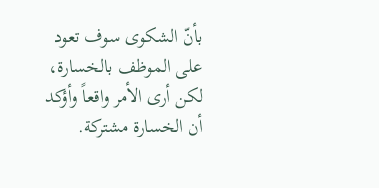بأنّ الشكوى سوف تعود على الموظف بالخسارة، لكن أرى الأمر واقعاً وأؤكد أن الخسارة مشتركة.